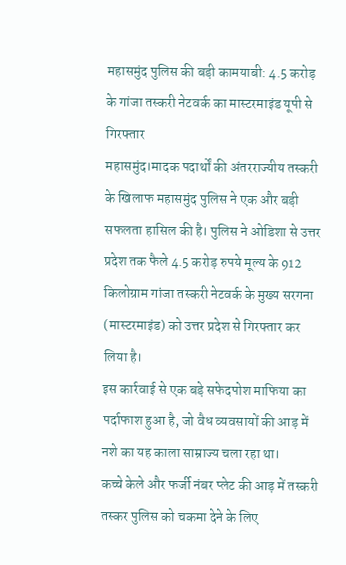महासमुंद पुलिस की बड़ी कामयाबी: 4.5 करोड़ के गांजा तस्करी नेटवर्क का मास्टरमाइंड यूपी से गिरफ्तार
महासमुंद।मादक पदार्थों की अंतरराज्यीय तस्करी के खिलाफ महासमुंद पुलिस ने एक और बड़ी सफलता हासिल की है। पुलिस ने ओडिशा से उत्तर प्रदेश तक फैले 4.5 करोड़ रुपये मूल्य के 912 किलोग्राम गांजा तस्करी नेटवर्क के मुख्य सरगना (मास्टरमाइंड) को उत्तर प्रदेश से गिरफ्तार कर लिया है।
इस कार्रवाई से एक बड़े सफेदपोश माफिया का पर्दाफाश हुआ है, जो वैध व्यवसायों की आड़ में नशे का यह काला साम्राज्य चला रहा था।
कच्चे केले और फर्जी नंबर प्लेट की आड़ में तस्करी
तस्कर पुलिस को चकमा देने के लिए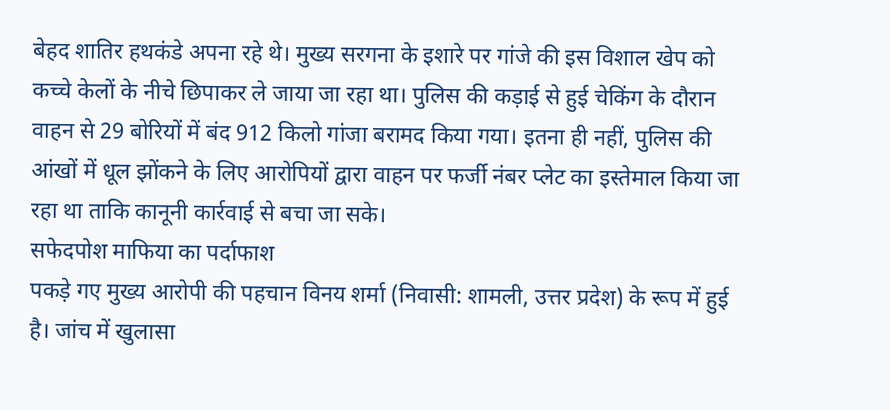बेहद शातिर हथकंडे अपना रहे थे। मुख्य सरगना के इशारे पर गांजे की इस विशाल खेप को कच्चे केलों के नीचे छिपाकर ले जाया जा रहा था। पुलिस की कड़ाई से हुई चेकिंग के दौरान वाहन से 29 बोरियों में बंद 912 किलो गांजा बरामद किया गया। इतना ही नहीं, पुलिस की आंखों में धूल झोंकने के लिए आरोपियों द्वारा वाहन पर फर्जी नंबर प्लेट का इस्तेमाल किया जा रहा था ताकि कानूनी कार्रवाई से बचा जा सके।
सफेदपोश माफिया का पर्दाफाश
पकड़े गए मुख्य आरोपी की पहचान विनय शर्मा (निवासी: शामली, उत्तर प्रदेश) के रूप में हुई है। जांच में खुलासा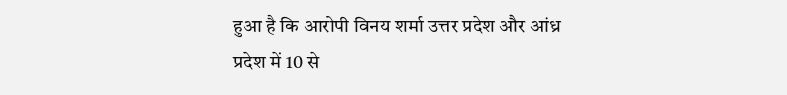हुआ है कि आरोपी विनय शर्मा उत्तर प्रदेश और आंध्र प्रदेश में 10 से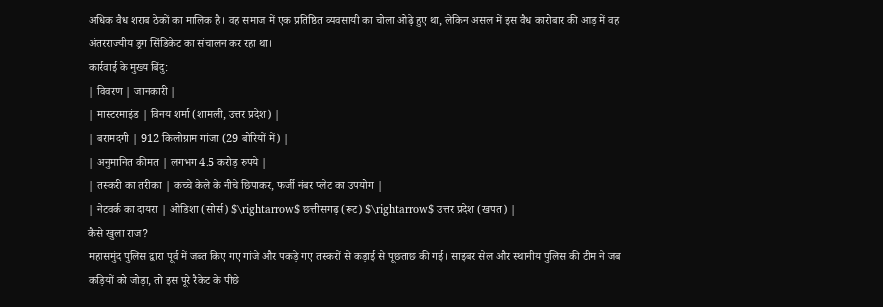अधिक वैध शराब ठेकों का मालिक है। वह समाज में एक प्रतिष्ठित व्यवसायी का चोला ओढ़े हुए था, लेकिन असल में इस वैध कारोबार की आड़ में वह अंतरराज्यीय ड्रग सिंडिकेट का संचालन कर रहा था।
कार्रवाई के मुख्य बिंदु:
| विवरण | जानकारी |
| मास्टरमाइंड | विनय शर्मा (शामली, उत्तर प्रदेश) |
| बरामदगी | 912 किलोग्राम गांजा (29 बोरियों में) |
| अनुमानित कीमत | लगभग 4.5 करोड़ रुपये |
| तस्करी का तरीका | कच्चे केले के नीचे छिपाकर, फर्जी नंबर प्लेट का उपयोग |
| नेटवर्क का दायरा | ओडिशा (सोर्स) $\rightarrow$ छत्तीसगढ़ (रूट) $\rightarrow$ उत्तर प्रदेश (खपत) |
कैसे खुला राज?
महासमुंद पुलिस द्वारा पूर्व में जब्त किए गए गांजे और पकड़े गए तस्करों से कड़ाई से पूछताछ की गई। साइबर सेल और स्थानीय पुलिस की टीम ने जब कड़ियों को जोड़ा, तो इस पूरे रैकेट के पीछे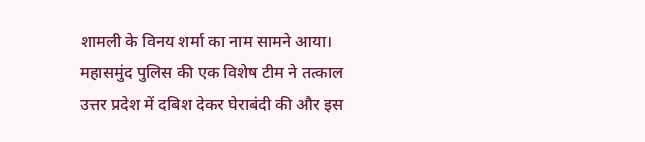शामली के विनय शर्मा का नाम सामने आया। महासमुंद पुलिस की एक विशेष टीम ने तत्काल उत्तर प्रदेश में दबिश देकर घेराबंदी की और इस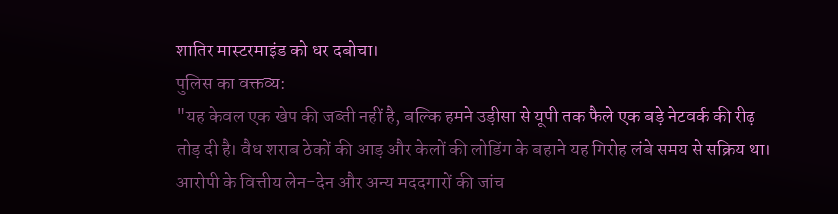शातिर मास्टरमाइंड को धर दबोचा।
पुलिस का वक्तव्य:
"यह केवल एक खेप की जब्ती नहीं है, बल्कि हमने उड़ीसा से यूपी तक फैले एक बड़े नेटवर्क की रीढ़ तोड़ दी है। वैध शराब ठेकों की आड़ और केलों की लोडिंग के बहाने यह गिरोह लंबे समय से सक्रिय था। आरोपी के वित्तीय लेन-देन और अन्य मददगारों की जांच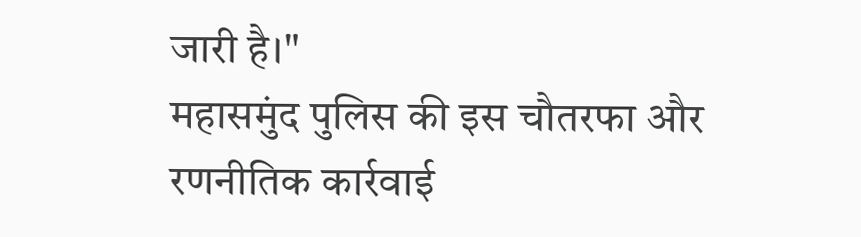जारी है।"
महासमुंद पुलिस की इस चौतरफा और रणनीतिक कार्रवाई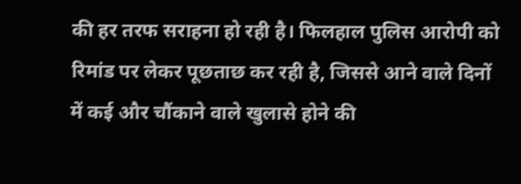की हर तरफ सराहना हो रही है। फिलहाल पुलिस आरोपी को रिमांड पर लेकर पूछताछ कर रही है, जिससे आने वाले दिनों में कई और चौंकाने वाले खुलासे होने की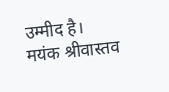उम्मीद है।
मयंक श्रीवास्तव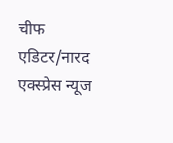चीफ एडिटर/नारद एक्स्प्रेस न्यूज